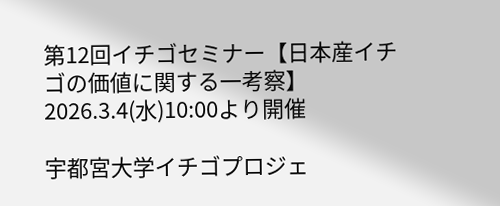第12回イチゴセミナー【日本産イチゴの価値に関する一考察】2026.3.4(水)10:00より開催

宇都宮大学イチゴプロジェ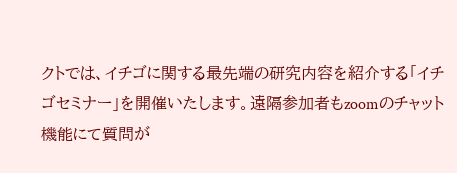クトでは、イチゴに関する最先端の研究内容を紹介する「イチゴセミナー」を開催いたします。遠隔参加者もzoomのチャット機能にて質問が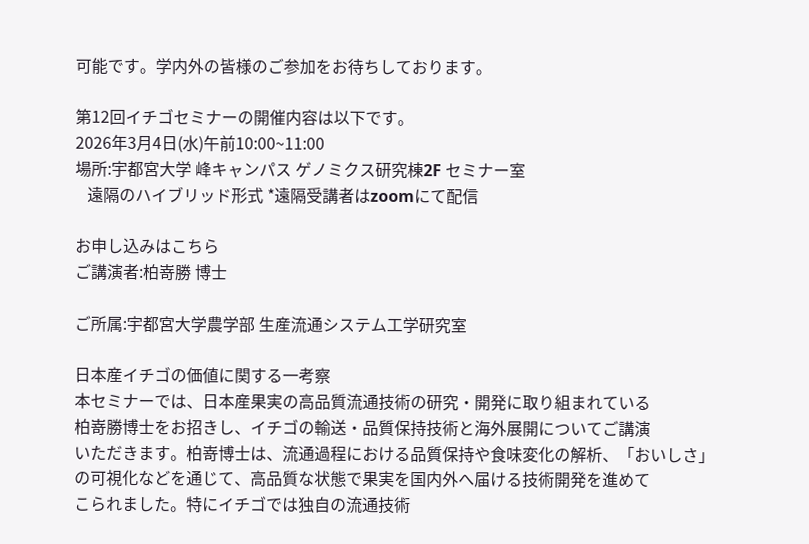可能です。学内外の皆様のご参加をお待ちしております。

第12回イチゴセミナーの開催内容は以下です。
2026年3月4日(水)午前10:00~11:00
場所:宇都宮大学 峰キャンパス ゲノミクス研究棟2F セミナー室
   遠隔のハイブリッド形式 *遠隔受講者はzoomにて配信

お申し込みはこちら
ご講演者:柏嵜勝 博士

ご所属:宇都宮大学農学部 生産流通システム工学研究室

日本産イチゴの価値に関する一考察
本セミナーでは、日本産果実の高品質流通技術の研究・開発に取り組まれている
柏嵜勝博士をお招きし、イチゴの輸送・品質保持技術と海外展開についてご講演
いただきます。柏嵜博士は、流通過程における品質保持や食味変化の解析、「おいしさ」
の可視化などを通じて、高品質な状態で果実を国内外へ届ける技術開発を進めて
こられました。特にイチゴでは独自の流通技術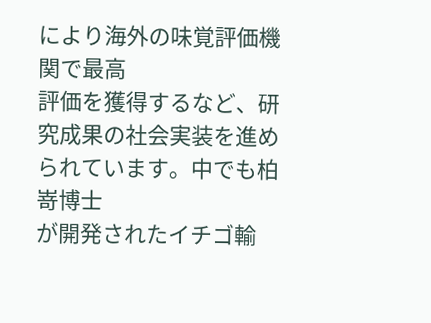により海外の味覚評価機関で最高
評価を獲得するなど、研究成果の社会実装を進められています。中でも柏嵜博士
が開発されたイチゴ輸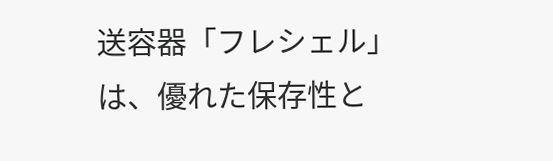送容器「フレシェル」は、優れた保存性と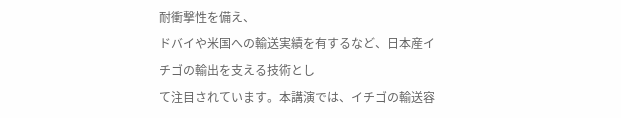耐衝撃性を備え、
ドバイや米国への輸送実績を有するなど、日本産イチゴの輸出を支える技術とし
て注目されています。本講演では、イチゴの輸送容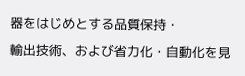器をはじめとする品質保持・
輸出技術、および省力化・自動化を見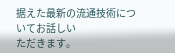据えた最新の流通技術についてお話しい
ただきます。